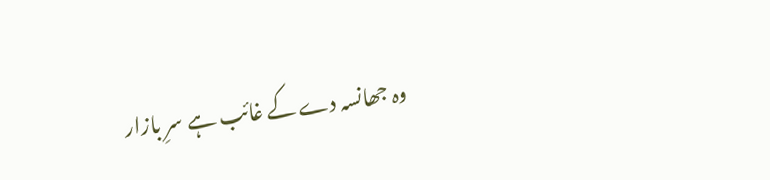وہ جھانسہ دے کے غائب ہے سرِ بازار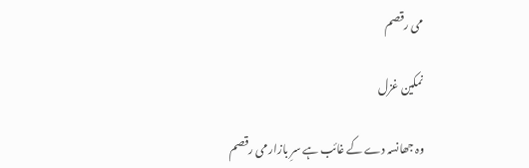می رقصم

نمکین غزل

وہ جھانسہ دے کے غائب ہے سرِ بازار می رقصم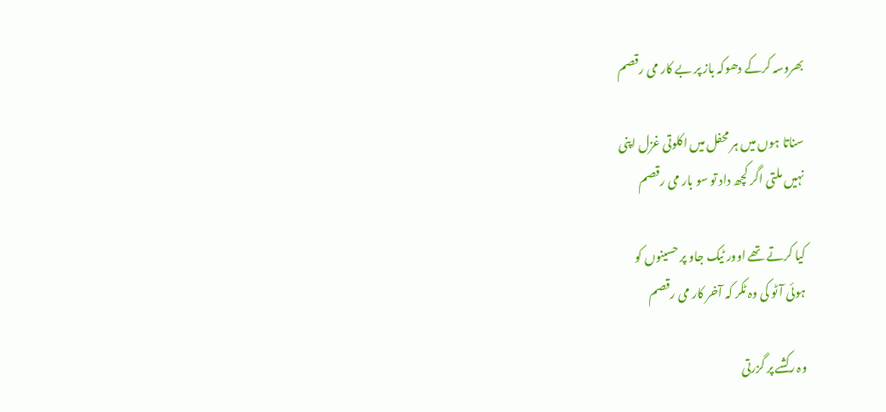بھروسہ کرکے دھوکہ باز پر بے کار می رقصم

سناتا ہوں میں ہر محفل میں اکلوتی غزل اپنی
نہیں ملتی اگر کچھ داد تو سو بار می رقصم

کیا کرتے تھے اوور ٹیک جاو پر حسینوں کو
ہوئی آٹو کی وہ ٹکر کہ آخر کار می رقصم

وہ رکشے پر گزرتی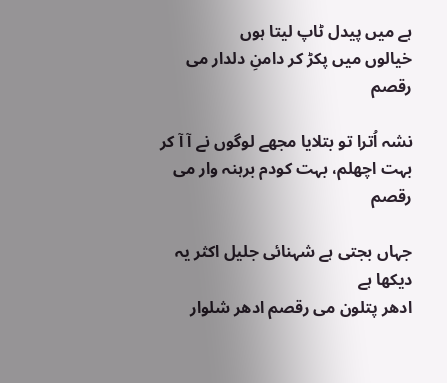ہے میں پیدل ٹاپ لیتا ہوں
خیالوں میں پکڑ کر دامنِ دلدار می رقصم

نشہ اُترا تو بتلایا مجھے لوگوں نے آ آ کر
بہت اچھلم، بہت کودم برہنہ وار می رقصم

جہاں بجتی ہے شہنائی جلیل اکثر یہ دیکھا ہے
ادھر پتلون می رقصم ادھر شلوار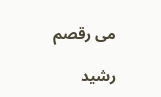می رقصم

رشید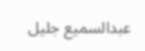عبدالسمیع جلیل